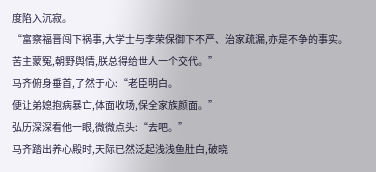度陷入沉寂。
“富察福晋闯下祸事,大学士与李荣保御下不严、治家疏漏,亦是不争的事实。
苦主蒙冤,朝野舆情,朕总得给世人一个交代。”
马齐俯身垂首,了然于心:“老臣明白。
便让弟媳抱病暴亡,体面收场,保全家族颜面。”
弘历深深看他一眼,微微点头:“去吧。”
马齐踏出养心殿时,天际已然泛起浅浅鱼肚白,破晓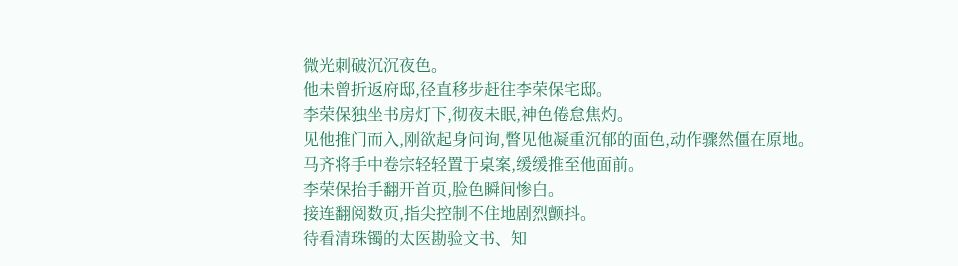微光刺破沉沉夜色。
他未曾折返府邸,径直移步赶往李荣保宅邸。
李荣保独坐书房灯下,彻夜未眠,神色倦怠焦灼。
见他推门而入,刚欲起身问询,瞥见他凝重沉郁的面色,动作骤然僵在原地。
马齐将手中卷宗轻轻置于桌案,缓缓推至他面前。
李荣保抬手翻开首页,脸色瞬间惨白。
接连翻阅数页,指尖控制不住地剧烈颤抖。
待看清珠镯的太医勘验文书、知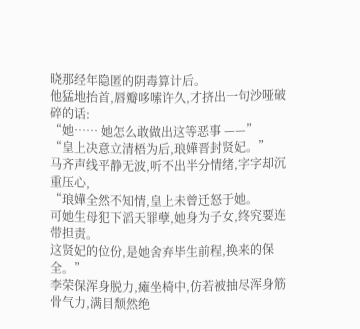晓那经年隐匿的阴毒算计后。
他猛地抬首,唇瓣哆嗦许久,才挤出一句沙哑破碎的话:
“她…… 她怎么敢做出这等恶事 ——”
“皇上决意立清梧为后,琅嬅晋封贤妃。”
马齐声线平静无波,听不出半分情绪,字字却沉重压心,
“琅嬅全然不知情,皇上未曾迁怒于她。
可她生母犯下滔天罪孽,她身为子女,终究要连带担责。
这贤妃的位份,是她舍弃毕生前程,换来的保全。”
李荣保浑身脱力,瘫坐椅中,仿若被抽尽浑身筋骨气力,满目颓然绝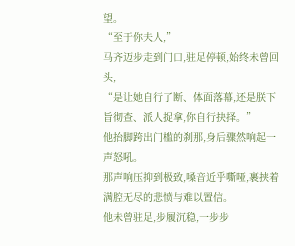望。
“至于你夫人,”
马齐迈步走到门口,驻足停顿,始终未曾回头,
“是让她自行了断、体面落幕,还是朕下旨彻查、派人捉拿,你自行抉择。”
他抬脚跨出门槛的刹那,身后骤然响起一声怒吼。
那声响压抑到极致,嗓音近乎嘶哑,裹挟着满腔无尽的悲愤与难以置信。
他未曾驻足,步履沉稳,一步步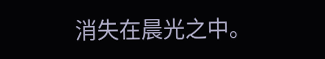消失在晨光之中。